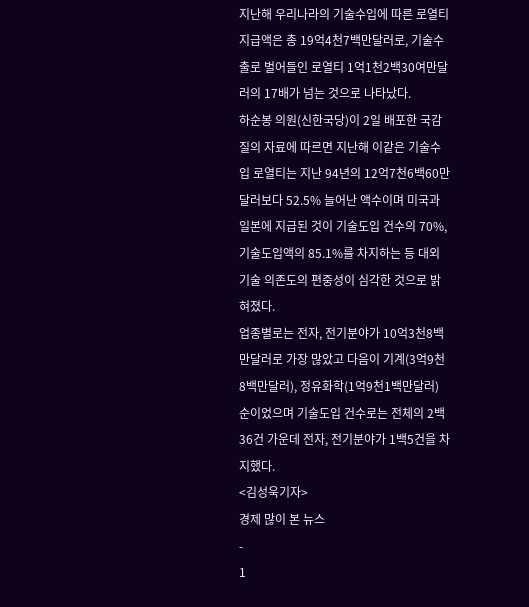지난해 우리나라의 기술수입에 따른 로열티 지급액은 총 19억4천7백만달러로, 기술수출로 벌어들인 로열티 1억1천2백30여만달러의 17배가 넘는 것으로 나타났다.
하순봉 의원(신한국당)이 2일 배포한 국감질의 자료에 따르면 지난해 이같은 기술수입 로열티는 지난 94년의 12억7천6백60만달러보다 52.5% 늘어난 액수이며 미국과 일본에 지급된 것이 기술도입 건수의 70%, 기술도입액의 85.1%를 차지하는 등 대외기술 의존도의 편중성이 심각한 것으로 밝혀졌다.
업종별로는 전자, 전기분야가 10억3천8백만달러로 가장 많았고 다음이 기계(3억9천8백만달러), 정유화학(1억9천1백만달러) 순이었으며 기술도입 건수로는 전체의 2백36건 가운데 전자, 전기분야가 1백5건을 차지했다.
<김성욱기자>
경제 많이 본 뉴스
-
1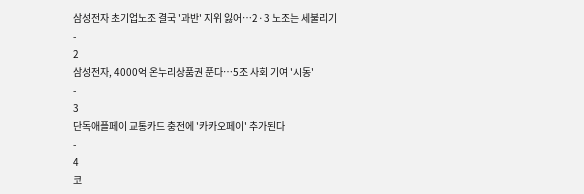삼성전자 초기업노조 결국 '과반' 지위 잃어…2·3 노조는 세불리기
-
2
삼성전자, 4000억 온누리상품권 푼다…5조 사회 기여 '시동'
-
3
단독애플페이 교통카드 충전에 '카카오페이' 추가된다
-
4
코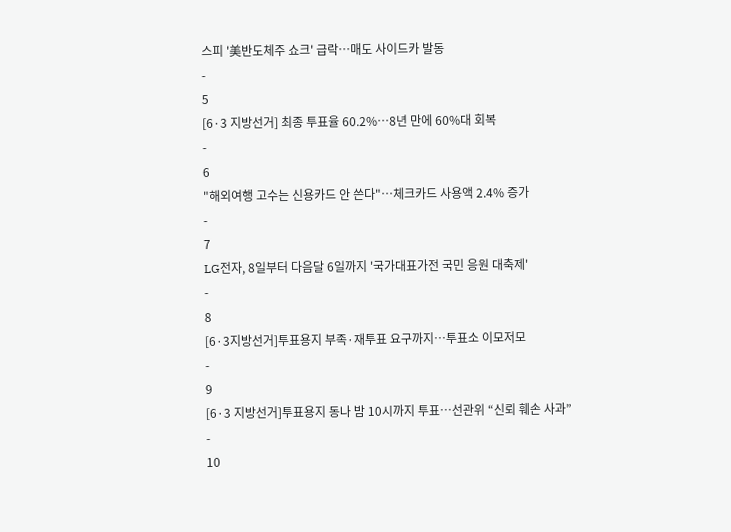스피 '美반도체주 쇼크' 급락…매도 사이드카 발동
-
5
[6·3 지방선거] 최종 투표율 60.2%…8년 만에 60%대 회복
-
6
"해외여행 고수는 신용카드 안 쓴다"…체크카드 사용액 2.4% 증가
-
7
LG전자, 8일부터 다음달 6일까지 '국가대표가전 국민 응원 대축제'
-
8
[6·3지방선거]투표용지 부족·재투표 요구까지…투표소 이모저모
-
9
[6·3 지방선거]투표용지 동나 밤 10시까지 투표…선관위 “신뢰 훼손 사과”
-
10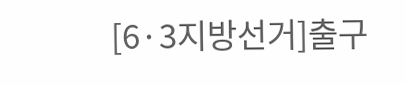[6·3지방선거]출구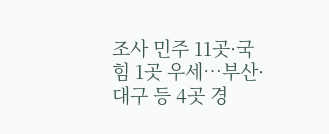조사 민주 11곳·국힘 1곳 우세…부산·대구 등 4곳 경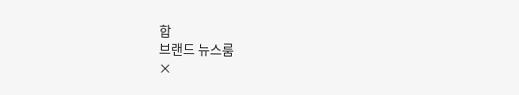합
브랜드 뉴스룸
×